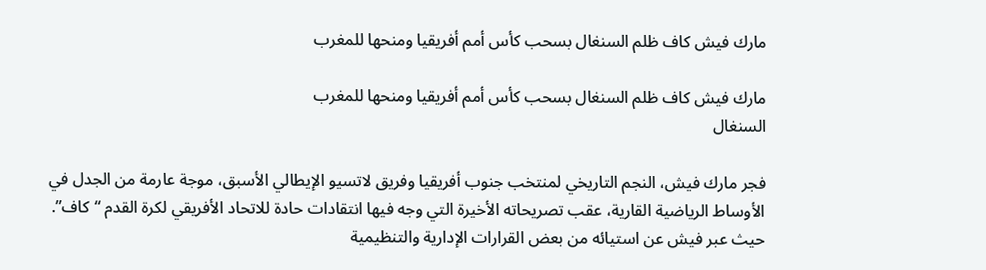مارك فيش كاف ظلم السنغال بسحب كأس أمم أفريقيا ومنحها للمغرب

مارك فيش كاف ظلم السنغال بسحب كأس أمم أفريقيا ومنحها للمغرب
السنغال

فجر مارك فيش، النجم التاريخي لمنتخب جنوب أفريقيا وفريق لاتسيو الإيطالي الأسبق، موجة عارمة من الجدل في الأوساط الرياضية القارية، عقب تصريحاته الأخيرة التي وجه فيها انتقادات حادة للاتحاد الأفريقي لكرة القدم “كاف”. حيث عبر فيش عن استيائه من بعض القرارات الإدارية والتنظيمية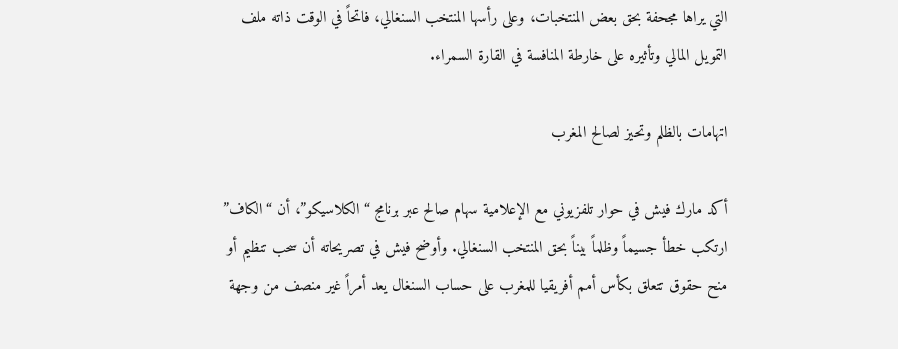التي يراها مجحفة بحق بعض المنتخبات، وعلى رأسها المنتخب السنغالي، فاتحاً في الوقت ذاته ملف التمويل المالي وتأثيره على خارطة المنافسة في القارة السمراء.

اتهامات بالظلم وتحيز لصالح المغرب

أكد مارك فيش في حوار تلفزيوني مع الإعلامية سهام صالح عبر برنامج “الكلاسيكو”، أن “الكاف” ارتكب خطأ جسيماً وظلماً بيناً بحق المنتخب السنغالي. وأوضح فيش في تصريحاته أن سحب تنظيم أو منح حقوق تتعلق بكأس أمم أفريقيا للمغرب على حساب السنغال يعد أمراً غير منصف من وجهة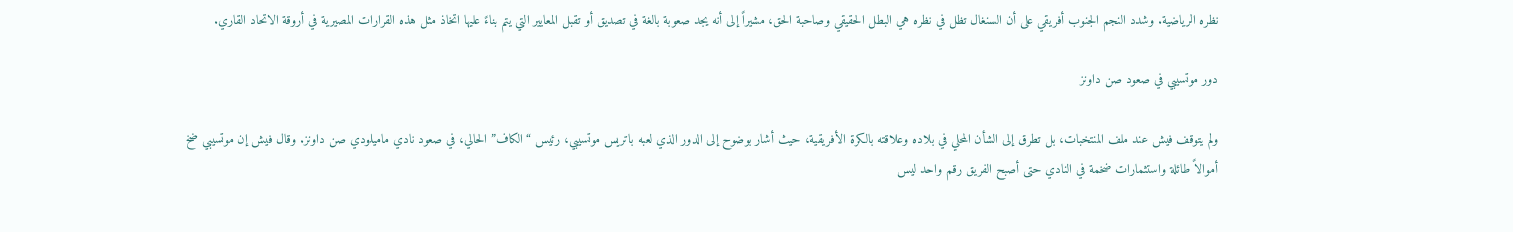نظره الرياضية. وشدد النجم الجنوب أفريقي على أن السنغال تظل في نظره هي البطل الحقيقي وصاحبة الحق، مشيراً إلى أنه يجد صعوبة بالغة في تصديق أو تقبل المعايير التي يتم بناءً عليها اتخاذ مثل هذه القرارات المصيرية في أروقة الاتحاد القاري.

دور موتسيبي في صعود صن داونز

ولم يتوقف فيش عند ملف المنتخبات، بل تطرق إلى الشأن المحلي في بلاده وعلاقته بالكرة الأفريقية، حيث أشار بوضوح إلى الدور الذي لعبه باتريس موتسيبي، رئيس “الكاف” الحالي، في صعود نادي ماميلودي صن داونز. وقال فيش إن موتسيبي ضخ أموالاً طائلة واستثمارات ضخمة في النادي حتى أصبح الفريق رقم واحد ليس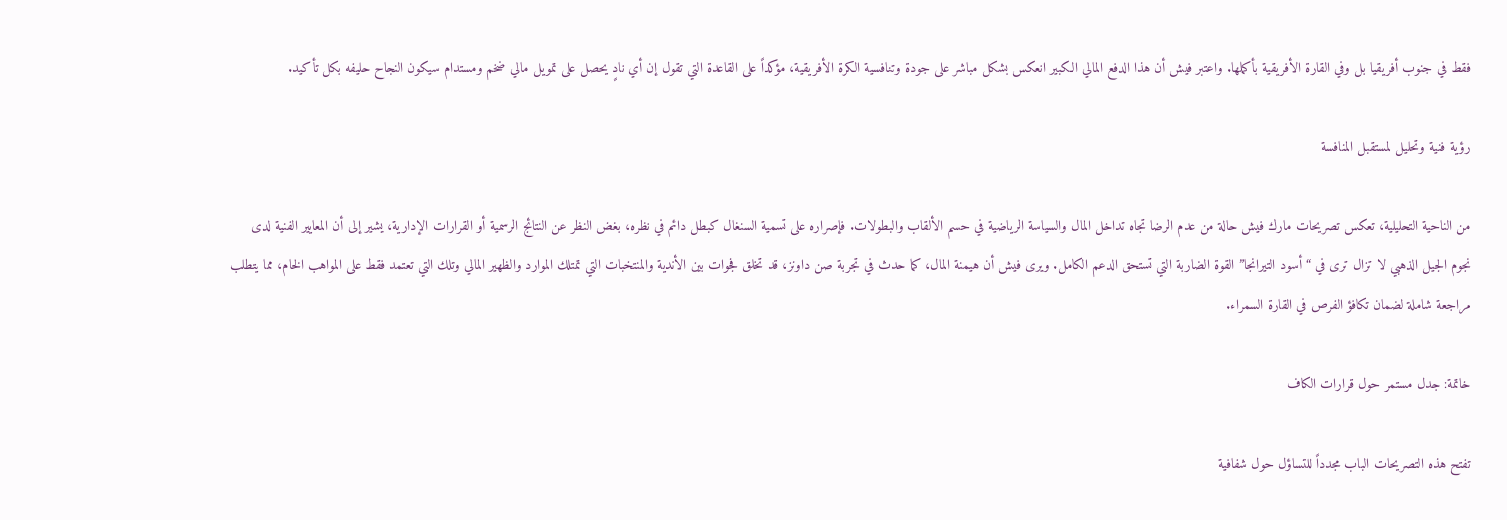فقط في جنوب أفريقيا بل وفي القارة الأفريقية بأكملها. واعتبر فيش أن هذا الدفع المالي الكبير انعكس بشكل مباشر على جودة وتنافسية الكرة الأفريقية، مؤكداً على القاعدة التي تقول إن أي نادٍ يحصل على تمويل مالي ضخم ومستدام سيكون النجاح حليفه بكل تأكيد.

رؤية فنية وتحليل لمستقبل المنافسة

من الناحية التحليلية، تعكس تصريحات مارك فيش حالة من عدم الرضا تجاه تداخل المال والسياسة الرياضية في حسم الألقاب والبطولات. فإصراره على تسمية السنغال كبطل دائم في نظره، بغض النظر عن النتائج الرسمية أو القرارات الإدارية، يشير إلى أن المعايير الفنية لدى نجوم الجيل الذهبي لا تزال ترى في “أسود التيرانجا” القوة الضاربة التي تستحق الدعم الكامل. ويرى فيش أن هيمنة المال، كما حدث في تجربة صن داونز، قد تخلق فجوات بين الأندية والمنتخبات التي تمتلك الموارد والظهير المالي وتلك التي تعتمد فقط على المواهب الخام، مما يتطلب مراجعة شاملة لضمان تكافؤ الفرص في القارة السمراء.

خاتمة: جدل مستمر حول قرارات الكاف

تفتح هذه التصريحات الباب مجدداً للتساؤل حول شفافية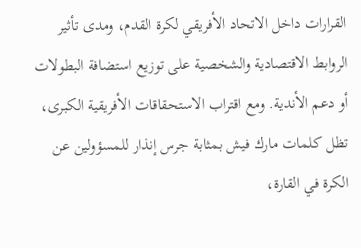القرارات داخل الاتحاد الأفريقي لكرة القدم، ومدى تأثير الروابط الاقتصادية والشخصية على توزيع استضافة البطولات أو دعم الأندية. ومع اقتراب الاستحقاقات الأفريقية الكبرى، تظل كلمات مارك فيش بمثابة جرس إنذار للمسؤولين عن الكرة في القارة،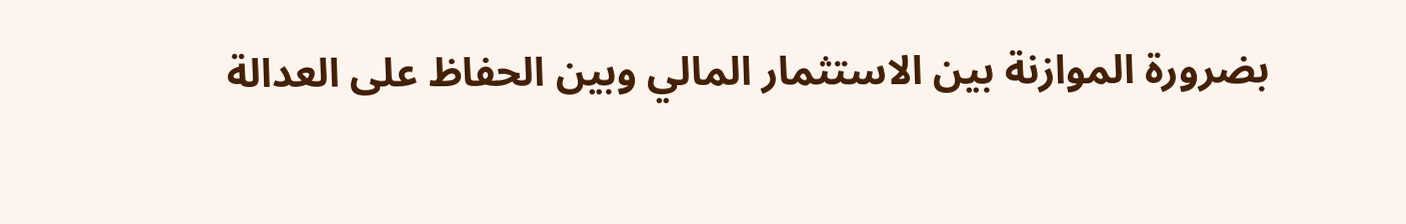بضرورة الموازنة بين الاستثمار المالي وبين الحفاظ على العدالة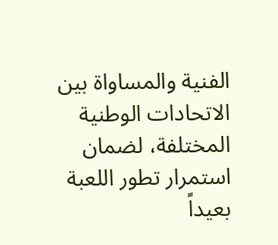الفنية والمساواة بين الاتحادات الوطنية المختلفة، لضمان استمرار تطور اللعبة بعيداً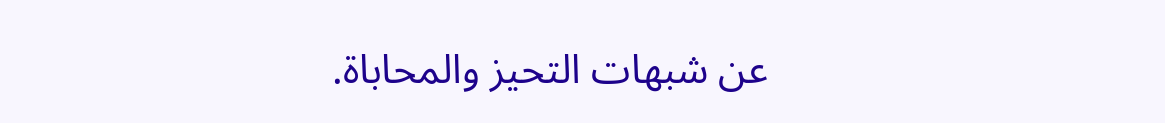عن شبهات التحيز والمحاباة.